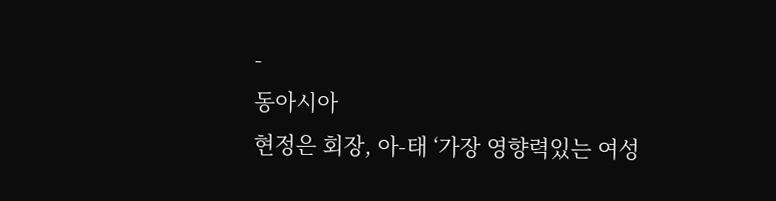-
동아시아
현정은 회장, 아-태 ‘가장 영향력있는 여성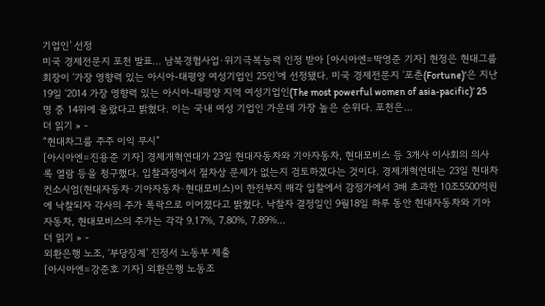기업인’ 선정
미국 경제전문지 포천 발표… 남북경협사업·위기극복능력 인정 받아 [아시아엔=박영준 기자] 현정은 현대그룹 회장이 ‘가장 영향력 있는 아시아-태평양 여성기업인 25인’에 선정됐다. 미국 경제전문지 ‘포춘(Fortune)’은 지난 19일 ‘2014 가장 영향력 있는 아시아-태평양 지역 여성기업인(The most powerful women of asia-pacific)’ 25명 중 14위에 올랐다고 밝혔다. 이는 국내 여성 기업인 가운데 가장 높은 순위다. 포천은…
더 읽기 » -
“현대차그룹 주주 이익 무시”
[아시아엔=진용준 기자] 경제개혁연대가 23일 현대자동차와 기아자동차, 현대모비스 등 3개사 이사회의 의사록 열람 등을 청구했다. 입찰과정에서 절차상 문제가 없는지 검토하겠다는 것이다. 경제개혁연대는 23일 현대차 컨소시엄(현대자동차·기아자동차·현대모비스)이 한전부지 매각 입찰에서 감정가에서 3배 초과한 10조5500억원에 낙찰되자 각사의 주가 폭락으로 이어졌다고 밝혔다. 낙찰자 결정일인 9월18일 하루 동안 현대자동차와 기아자동차, 현대모비스의 주가는 각각 9.17%, 7.80%, 7.89%…
더 읽기 » -
외환은행 노조, ‘부당징계’ 진정서 노동부 제출
[아시아엔=강준호 기자] 외환은행 노동조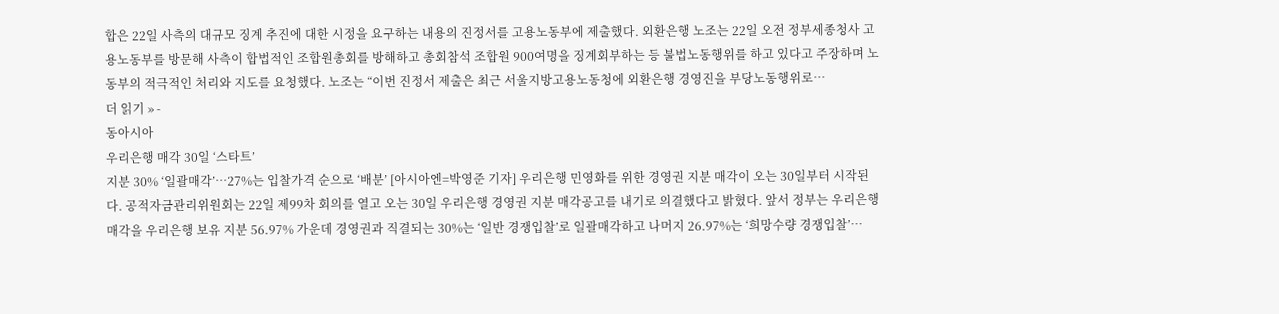합은 22일 사측의 대규모 징계 추진에 대한 시정을 요구하는 내용의 진정서를 고용노동부에 제출했다. 외환은행 노조는 22일 오전 정부세종청사 고용노동부를 방문해 사측이 합법적인 조합원총회를 방해하고 총회참석 조합원 900여명을 징계회부하는 등 불법노동행위를 하고 있다고 주장하며 노동부의 적극적인 처리와 지도를 요청했다. 노조는 “이번 진정서 제출은 최근 서울지방고용노동청에 외환은행 경영진을 부당노동행위로…
더 읽기 » -
동아시아
우리은행 매각 30일 ‘스타트’
지분 30% ‘일괄매각’…27%는 입찰가격 순으로 ‘배분’ [아시아엔=박영준 기자] 우리은행 민영화를 위한 경영권 지분 매각이 오는 30일부터 시작된다. 공적자금관리위원회는 22일 제99차 회의를 열고 오는 30일 우리은행 경영권 지분 매각공고를 내기로 의결했다고 밝혔다. 앞서 정부는 우리은행 매각을 우리은행 보유 지분 56.97% 가운데 경영권과 직결되는 30%는 ‘일반 경쟁입찰’로 일괄매각하고 나머지 26.97%는 ‘희망수량 경쟁입찰’…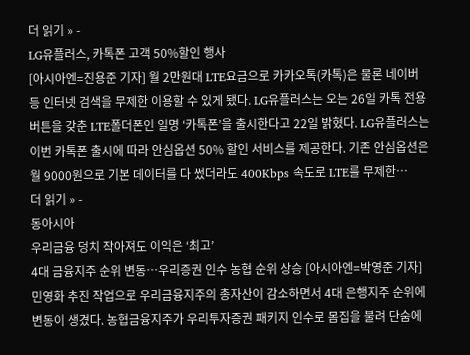더 읽기 » -
LG유플러스, 카톡폰 고객 50%할인 행사
[아시아엔=진용준 기자] 월 2만원대 LTE요금으로 카카오톡(카톡)은 물론 네이버 등 인터넷 검색을 무제한 이용할 수 있게 됐다. LG유플러스는 오는 26일 카톡 전용버튼을 갖춘 LTE폴더폰인 일명 ‘카톡폰’을 출시한다고 22일 밝혔다. LG유플러스는 이번 카톡폰 출시에 따라 안심옵션 50% 할인 서비스를 제공한다. 기존 안심옵션은 월 9000원으로 기본 데이터를 다 썼더라도 400Kbps 속도로 LTE를 무제한…
더 읽기 » -
동아시아
우리금융 덩치 작아져도 이익은 ‘최고’
4대 금융지주 순위 변동…우리증권 인수 농협 순위 상승 [아시아엔=박영준 기자] 민영화 추진 작업으로 우리금융지주의 총자산이 감소하면서 4대 은행지주 순위에 변동이 생겼다. 농협금융지주가 우리투자증권 패키지 인수로 몸집을 불려 단숨에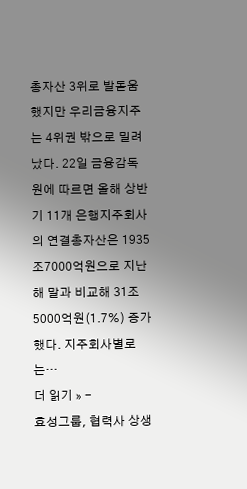총자산 3위로 발돋움했지만 우리금융지주는 4위권 밖으로 밀려났다. 22일 금융감독원에 따르면 올해 상반기 11개 은행지주회사의 연결총자산은 1935조7000억원으로 지난해 말과 비교해 31조5000억원(1.7%) 증가했다. 지주회사별로는…
더 읽기 » -
효성그룹, 협력사 상생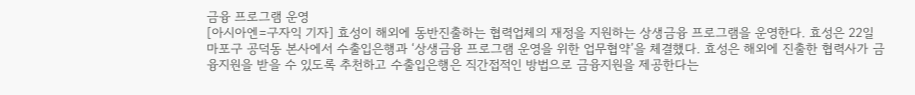금융 프로그램 운영
[아시아엔=구자익 기자] 효성이 해외에 동반진출하는 협력업체의 재정을 지원하는 상생금융 프로그램을 운영한다. 효성은 22일 마포구 공덕동 본사에서 수출입은행과 ‘상생금융 프로그램 운영을 위한 업무협약’을 체결했다. 효성은 해외에 진출한 협력사가 금융지원을 받을 수 있도록 추천하고 수출입은행은 직간접적인 방법으로 금융지원을 제공한다는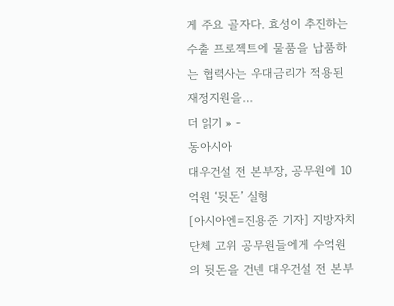게 주요 골자다. 효성이 추진하는 수출 프로젝트에 물품을 납품하는 협력사는 우대금리가 적용된 재정지원을…
더 읽기 » -
동아시아
대우건설 전 본부장, 공무원에 10억원 ‘뒷돈’ 실형
[아시아엔=진용준 기자] 지방자치단체 고위 공무원들에게 수억원의 뒷돈을 건넨 대우건설 전 본부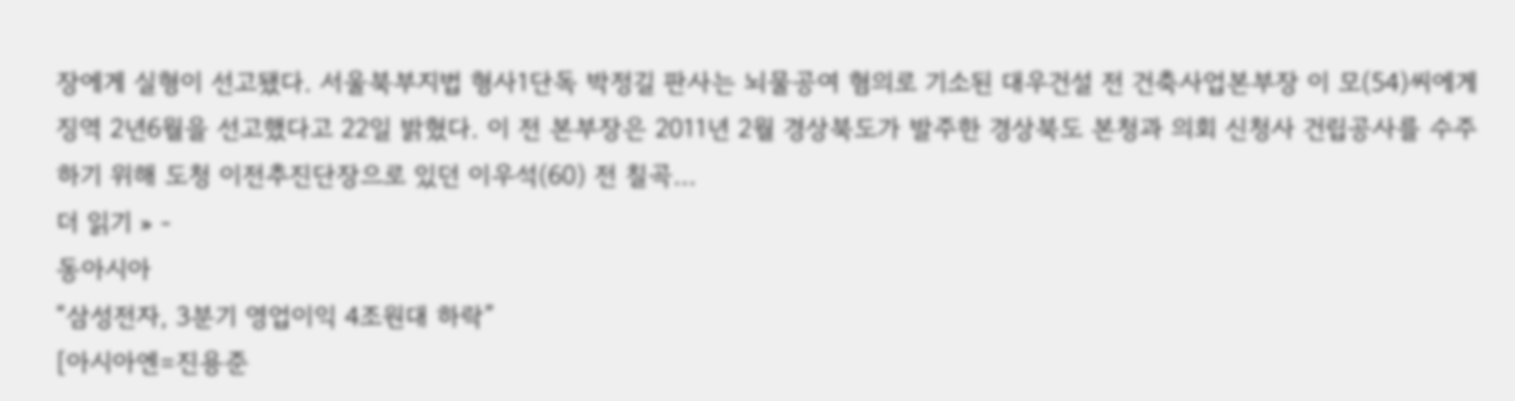장에게 실형이 선고됐다. 서울북부지법 형사1단독 박정길 판사는 뇌물공여 혐의로 기소된 대우건설 전 건축사업본부장 이 모(54)씨에게 징역 2년6월을 선고했다고 22일 밝혔다. 이 전 본부장은 2011년 2월 경상북도가 발주한 경상북도 본청과 의회 신청사 건립공사를 수주하기 위해 도청 이전추진단장으로 있던 이우석(60) 전 칠곡…
더 읽기 » -
동아시아
“삼성전자, 3분기 영업이익 4조원대 하락”
[아시아엔=진용준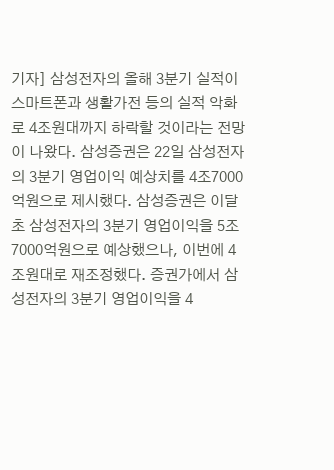기자] 삼성전자의 올해 3분기 실적이 스마트폰과 생활가전 등의 실적 악화로 4조원대까지 하락할 것이라는 전망이 나왔다. 삼성증권은 22일 삼성전자의 3분기 영업이익 예상치를 4조7000억원으로 제시했다. 삼성증권은 이달 초 삼성전자의 3분기 영업이익을 5조7000억원으로 예상했으나, 이번에 4조원대로 재조정했다. 증권가에서 삼성전자의 3분기 영업이익을 4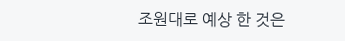조원대로 예상 한 것은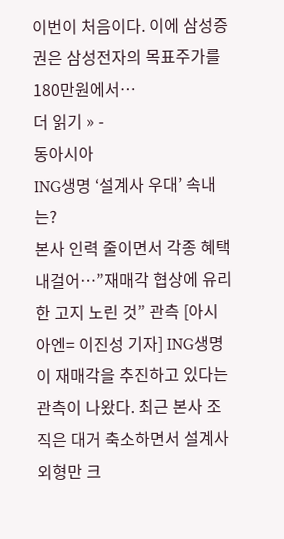이번이 처음이다. 이에 삼성증권은 삼성전자의 목표주가를 180만원에서…
더 읽기 » -
동아시아
ING생명 ‘설계사 우대’ 속내는?
본사 인력 줄이면서 각종 혜택 내걸어…”재매각 협상에 유리한 고지 노린 것” 관측 [아시아엔= 이진성 기자] ING생명이 재매각을 추진하고 있다는 관측이 나왔다. 최근 본사 조직은 대거 축소하면서 설계사 외형만 크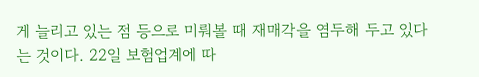게 늘리고 있는 점 등으로 미뤄볼 때 재매각을 염두해 두고 있다는 것이다. 22일 보험업계에 따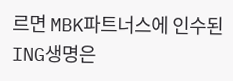르면 MBK파트너스에 인수된 ING생명은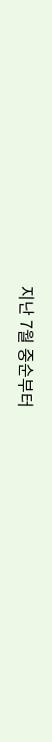지난 7월 중순부터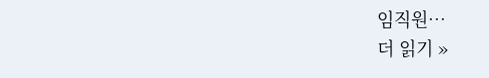임직원…
더 읽기 »